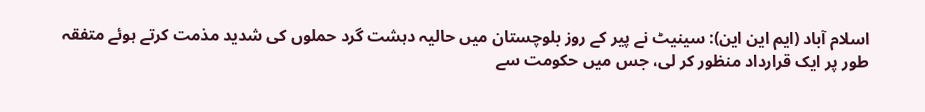اسلام آباد (ایم این این): سینیٹ نے پیر کے روز بلوچستان میں حالیہ دہشت گرد حملوں کی شدید مذمت کرتے ہوئے متفقہ طور پر ایک قرارداد منظور کر لی، جس میں حکومت سے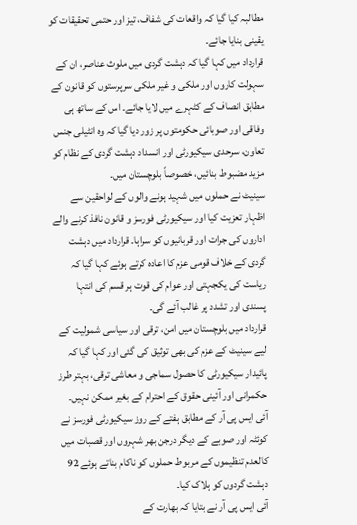مطالبہ کیا گیا کہ واقعات کی شفاف، تیز اور حتمی تحقیقات کو یقینی بنایا جائے۔
قرارداد میں کہا گیا کہ دہشت گردی میں ملوث عناصر، ان کے سہولت کاروں اور ملکی و غیر ملکی سرپرستوں کو قانون کے مطابق انصاف کے کٹہرے میں لایا جائے۔ اس کے ساتھ ہی وفاقی اور صوبائی حکومتوں پر زور دیا گیا کہ وہ انٹیلی جنس تعاون، سرحدی سیکیورٹی اور انسداد دہشت گردی کے نظام کو مزید مضبوط بنائیں، خصوصاً بلوچستان میں۔
سینیٹ نے حملوں میں شہید ہونے والوں کے لواحقین سے اظہار تعزیت کیا اور سیکیورٹی فورسز و قانون نافذ کرنے والے اداروں کی جرات اور قربانیوں کو سراہا۔ قرارداد میں دہشت گردی کے خلاف قومی عزم کا اعادہ کرتے ہوئے کہا گیا کہ ریاست کی یکجہتی اور عوام کی قوت ہر قسم کی انتہا پسندی اور تشدد پر غالب آئے گی۔
قرارداد میں بلوچستان میں امن، ترقی اور سیاسی شمولیت کے لیے سینیٹ کے عزم کی بھی توثیق کی گئی اور کہا گیا کہ پائیدار سیکیورٹی کا حصول سماجی و معاشی ترقی، بہتر طرز حکمرانی اور آئینی حقوق کے احترام کے بغیر ممکن نہیں۔
آئی ایس پی آر کے مطابق ہفتے کے روز سیکیورٹی فورسز نے کوئٹہ اور صوبے کے دیگر درجن بھر شہروں اور قصبات میں کالعدم تنظیموں کے مربوط حملوں کو ناکام بناتے ہوئے 92 دہشت گردوں کو ہلاک کیا۔
آئی ایس پی آر نے بتایا کہ بھارت کے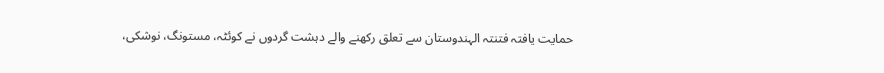حمایت یافتہ فتنتہ الہندوستان سے تعلق رکھنے والے دہشت گردوں نے کوئٹہ، مستونگ، نوشکی،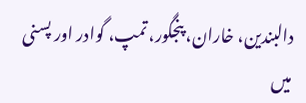دالبندین، خاران، پنجگور، تمپ، گوادر اور پسنی میں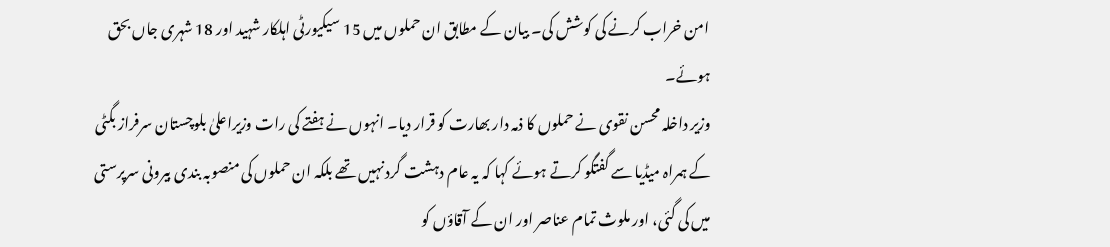امن خراب کرنے کی کوشش کی۔ بیان کے مطابق ان حملوں میں 15 سیکیورٹی اہلکار شہید اور 18 شہری جاں بحق ہوئے۔
وزیر داخلہ محسن نقوی نے حملوں کا ذمہ دار بھارت کو قرار دیا۔ انہوں نے ہفتے کی رات وزیراعلیٰ بلوچستان سرفراز بگٹی کے ہمراہ میڈیا سے گفتگو کرتے ہوئے کہا کہ یہ عام دہشت گرد نہیں تھے بلکہ ان حملوں کی منصوبہ بندی بیرونی سرپرستی میں کی گئی، اور ملوث تمام عناصر اور ان کے آقاؤں کو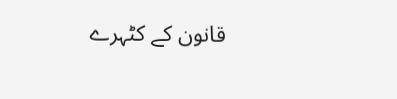قانون کے کٹہرے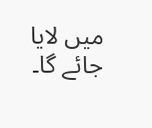میں لایا جائے گا۔